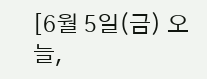[6월 5일(금) 오늘,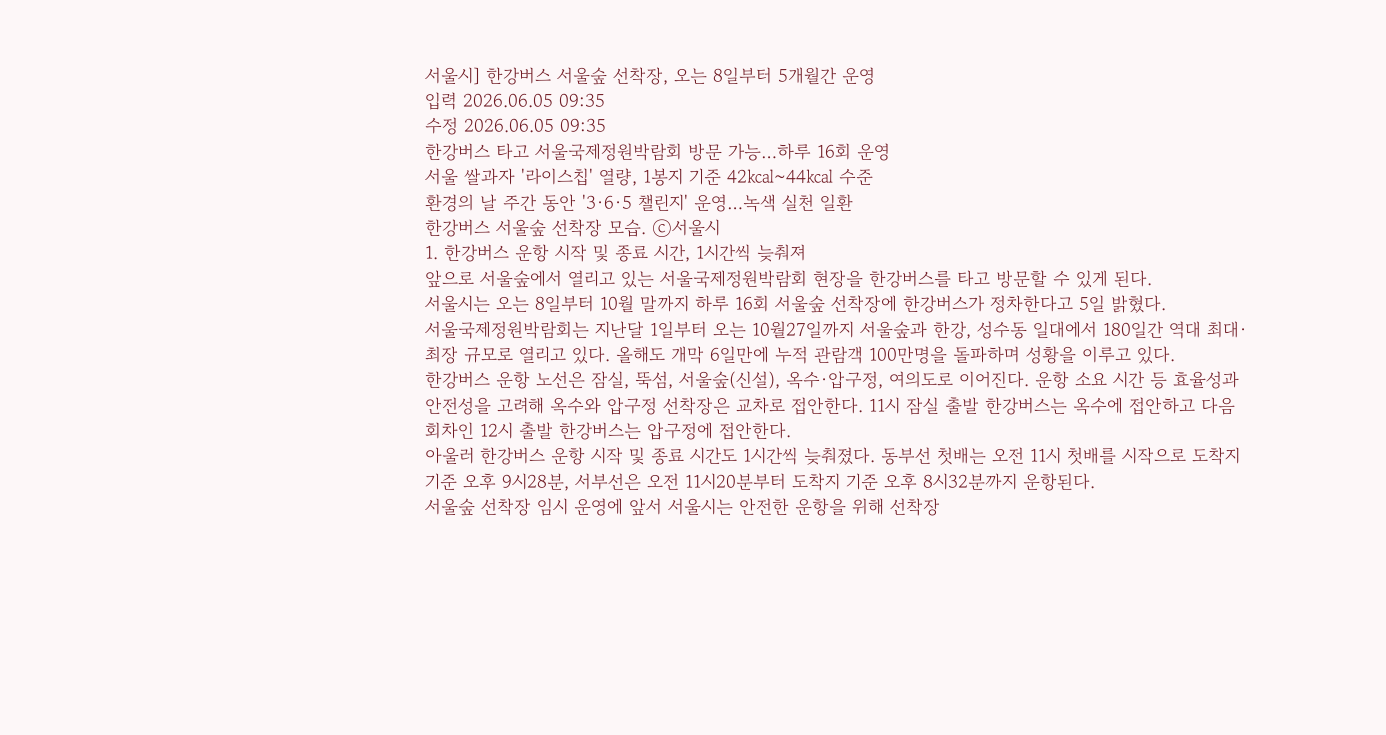서울시] 한강버스 서울숲 선착장, 오는 8일부터 5개월간 운영
입력 2026.06.05 09:35
수정 2026.06.05 09:35
한강버스 타고 서울국제정원박람회 방문 가능…하루 16회 운영
서울 쌀과자 '라이스칩' 열량, 1봉지 기준 42㎉~44㎉ 수준
환경의 날 주간 동안 '3·6·5 챌린지' 운영…녹색 실천 일환
한강버스 서울숲 선착장 모습. ⓒ서울시
1. 한강버스 운항 시작 및 종료 시간, 1시간씩 늦춰져
앞으로 서울숲에서 열리고 있는 서울국제정원박람회 현장을 한강버스를 타고 방문할 수 있게 된다.
서울시는 오는 8일부터 10월 말까지 하루 16회 서울숲 선착장에 한강버스가 정차한다고 5일 밝혔다.
서울국제정원박람회는 지난달 1일부터 오는 10월27일까지 서울숲과 한강, 성수동 일대에서 180일간 역대 최대·최장 규모로 열리고 있다. 올해도 개막 6일만에 누적 관람객 100만명을 돌파하며 성황을 이루고 있다.
한강버스 운항 노선은 잠실, 뚝섬, 서울숲(신설), 옥수·압구정, 여의도로 이어진다. 운항 소요 시간 등 효율성과 안전성을 고려해 옥수와 압구정 선착장은 교차로 접안한다. 11시 잠실 출발 한강버스는 옥수에 접안하고 다음 회차인 12시 출발 한강버스는 압구정에 접안한다.
아울러 한강버스 운항 시작 및 종료 시간도 1시간씩 늦춰졌다. 동부선 첫배는 오전 11시 첫배를 시작으로 도착지 기준 오후 9시28분, 서부선은 오전 11시20분부터 도착지 기준 오후 8시32분까지 운항된다.
서울숲 선착장 임시 운영에 앞서 서울시는 안전한 운항을 위해 선착장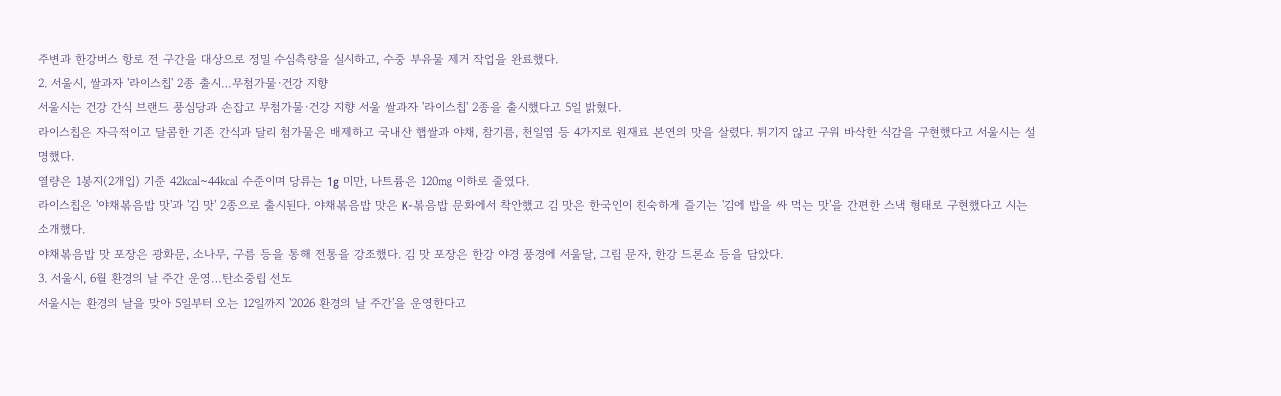주변과 한강버스 항로 전 구간을 대상으로 정밀 수심측량을 실시하고, 수중 부유물 제거 작업을 완료했다.
2. 서울시, 쌀과자 '라이스칩' 2종 출시…무첨가물·건강 지향
서울시는 건강 간식 브랜드 풍심당과 손잡고 무첨가물·건강 지향 서울 쌀과자 '라이스칩' 2종을 출시했다고 5일 밝혔다.
라이스칩은 자극적이고 달콤한 기존 간식과 달리 첨가물은 배제하고 국내산 햅쌀과 야채, 참기름, 천일염 등 4가지로 원재료 본연의 맛을 살렸다. 튀기지 않고 구워 바삭한 식감을 구현했다고 서울시는 설명했다.
열량은 1봉지(2개입) 기준 42㎉~44㎉ 수준이며 당류는 1g 미만, 나트륨은 120㎎ 이하로 줄였다.
라이스칩은 '야채볶음밥 맛'과 '김 맛' 2종으로 출시된다. 야채볶음밥 맛은 K-볶음밥 문화에서 착안했고 김 맛은 한국인이 친숙하게 즐기는 '김에 밥을 싸 먹는 맛'을 간편한 스낵 형태로 구현했다고 시는 소개했다.
야채볶음밥 맛 포장은 광화문, 소나무, 구름 등을 통해 전통을 강조했다. 김 맛 포장은 한강 야경 풍경에 서울달, 그림 문자, 한강 드론쇼 등을 담았다.
3. 서울시, 6월 환경의 날 주간 운영…탄소중립 선도
서울시는 환경의 날을 맞아 5일부터 오는 12일까지 '2026 환경의 날 주간'을 운영한다고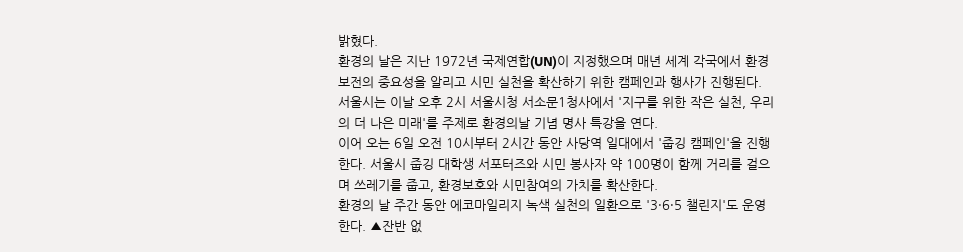밝혔다.
환경의 날은 지난 1972년 국제연합(UN)이 지정했으며 매년 세계 각국에서 환경보전의 중요성을 알리고 시민 실천을 확산하기 위한 캠페인과 행사가 진행된다.
서울시는 이날 오후 2시 서울시청 서소문1청사에서 '지구를 위한 작은 실천, 우리의 더 나은 미래'를 주제로 환경의날 기념 명사 특강을 연다.
이어 오는 6일 오전 10시부터 2시간 동안 사당역 일대에서 '줍깅 캠페인'을 진행한다. 서울시 줍깅 대학생 서포터즈와 시민 봉사자 약 100명이 함께 거리를 걸으며 쓰레기를 줍고, 환경보호와 시민참여의 가치를 확산한다.
환경의 날 주간 동안 에코마일리지 녹색 실천의 일환으로 '3·6·5 챌린지'도 운영한다. ▲잔반 없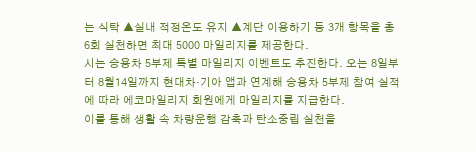는 식탁 ▲실내 적정온도 유지 ▲계단 이용하기 등 3개 항목을 총 6회 실천하면 최대 5000 마일리지를 제공한다.
시는 승용차 5부제 특별 마일리지 이벤트도 추진한다. 오는 8일부터 8월14일까지 현대차·기아 앱과 연계해 승용차 5부제 참여 실적에 따라 에코마일리지 회원에게 마일리지를 지급한다.
이를 통해 생활 속 차량운행 감축과 탄소중립 실천을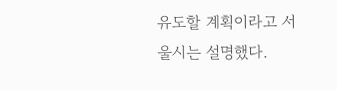유도할 계획이라고 서울시는 설명했다.